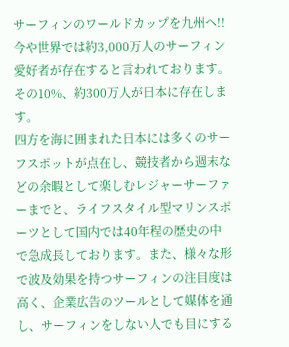サーフィンのワールドカップを九州へ!!
今や世界では約3,000万人のサーフィン愛好者が存在すると言われております。その10%、約300万人が日本に存在します。
四方を海に囲まれた日本には多くのサーフスポットが点在し、競技者から週末などの余暇として楽しむレジャーサーファーまでと、ライフスタイル型マリンスポーツとして国内では40年程の歴史の中で急成長しております。また、様々な形で波及効果を持つサーフィンの注目度は高く、企業広告のツールとして媒体を通し、サーフィンをしない人でも目にする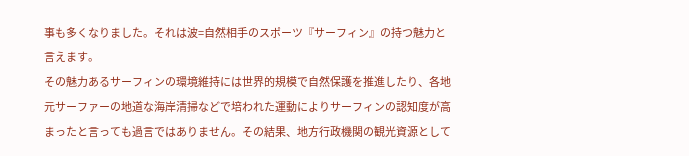事も多くなりました。それは波=自然相手のスポーツ『サーフィン』の持つ魅力と言えます。
その魅力あるサーフィンの環境維持には世界的規模で自然保護を推進したり、各地元サーファーの地道な海岸清掃などで培われた運動によりサーフィンの認知度が高まったと言っても過言ではありません。その結果、地方行政機関の観光資源として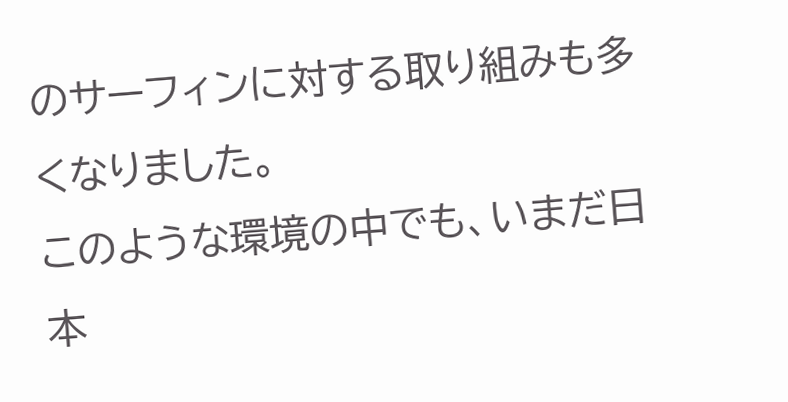のサーフィンに対する取り組みも多くなりました。
このような環境の中でも、いまだ日本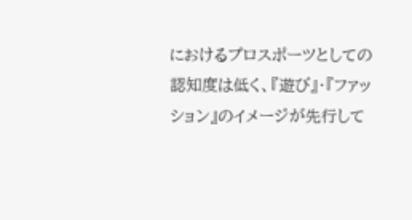におけるプロスポーツとしての認知度は低く、『遊び』・『ファッション』のイメージが先行して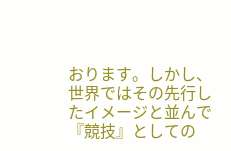おります。しかし、世界ではその先行したイメージと並んで『競技』としての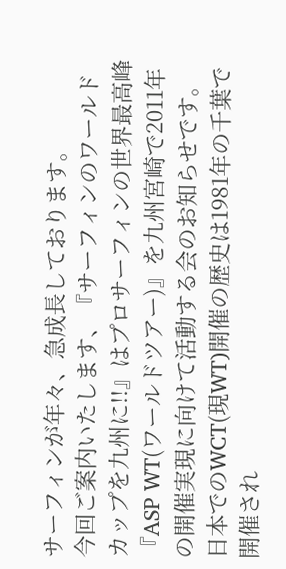サーフィンが年々、急成長しております。
今回ご案内いたします、『サーフィンのワールドカップを九州に!!』はプロサーフィンの世界最高峰『ASP WT(ワールドツアー)』を九州宮崎で2011年の開催実現に向けて活動する会のお知らせです。
日本でのWCT(現WT)開催の歴史は1981年の千葉で開催され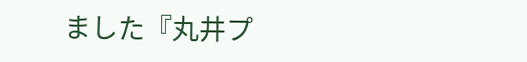ました『丸井プ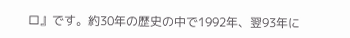ロ』です。約30年の歴史の中で1992年、翌93年に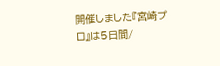開催しました『宮崎プロ』は5日間/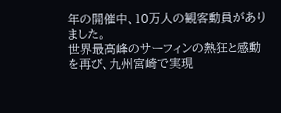年の開催中、10万人の観客動員がありました。
世界最高峰のサーフィンの熱狂と感動を再び、九州宮崎で実現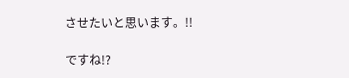させたいと思います。!!

ですね!?